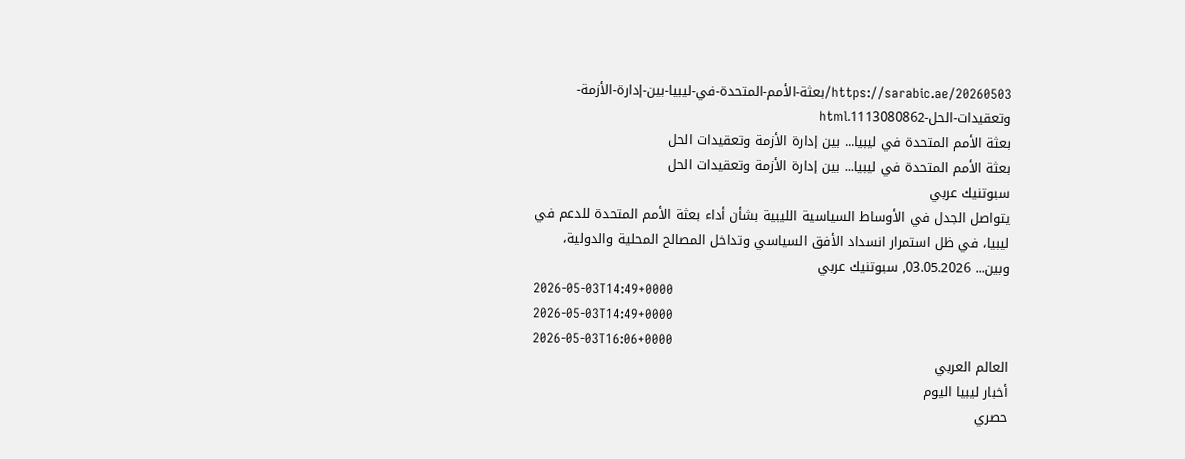https://sarabic.ae/20260503/بعثة-الأمم-المتحدة-في-ليبيا-بين-إدارة-الأزمة-وتعقيدات-الحل-1113080862.html
بعثة الأمم المتحدة في ليبيا... بين إدارة الأزمة وتعقيدات الحل
بعثة الأمم المتحدة في ليبيا... بين إدارة الأزمة وتعقيدات الحل
سبوتنيك عربي
يتواصل الجدل في الأوساط السياسية الليبية بشأن أداء بعثة الأمم المتحدة للدعم في ليبيا، في ظل استمرار انسداد الأفق السياسي وتداخل المصالح المحلية والدولية، وبين... 03.05.2026, سبوتنيك عربي
2026-05-03T14:49+0000
2026-05-03T14:49+0000
2026-05-03T16:06+0000
العالم العربي
أخبار ليبيا اليوم
حصري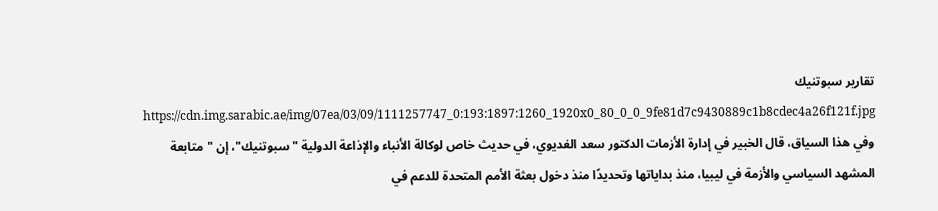تقارير سبوتنيك
https://cdn.img.sarabic.ae/img/07ea/03/09/1111257747_0:193:1897:1260_1920x0_80_0_0_9fe81d7c9430889c1b8cdec4a26f121f.jpg
وفي هذا السياق، قال الخبير في إدارة الأزمات الدكتور سعد الغديوي، في حديث خاص لوكالة الأنباء والإذاعة الدولية "سبوتنيك"، إن "متابعة المشهد السياسي والأزمة في ليبيا، منذ بداياتها وتحديدًا منذ دخول بعثة الأمم المتحدة للدعم في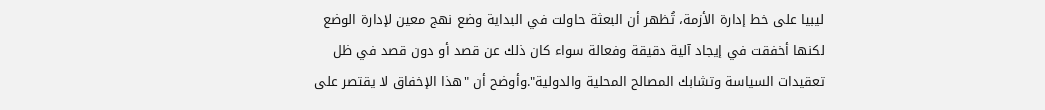ليبيا على خط إدارة الأزمة، تُظهر أن البعثة حاولت في البداية وضع نهج معين لإدارة الوضع لكنها أخفقت في إيجاد آلية دقيقة وفعالة سواء كان ذلك عن قصد أو دون قصد في ظل تعقيدات السياسة وتشابك المصالح المحلية والدولية".وأوضح أن "هذا الإخفاق لا يقتصر على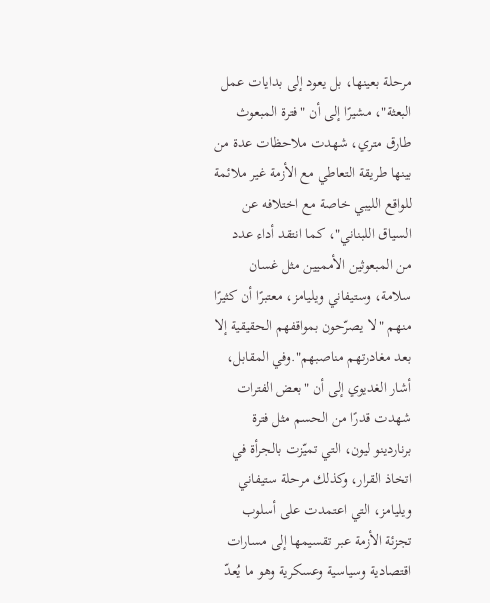مرحلة بعينها، بل يعود إلى بدايات عمل البعثة"، مشيرًا إلى أن "فترة المبعوث طارق متري، شهدت ملاحظات عدة من بينها طريقة التعاطي مع الأزمة غير ملائمة للواقع الليبي خاصة مع اختلافه عن السياق اللبناني"، كما انتقد أداء عدد من المبعوثين الأمميين مثل غسان سلامة، وستيفاني ويليامز، معتبرًا أن كثيرًا منهم "لا يصرّحون بمواقفهم الحقيقية إلا بعد مغادرتهم مناصبهم".وفي المقابل، أشار الغديوي إلى أن "بعض الفترات شهدت قدرًا من الحسم مثل فترة برناردينو ليون، التي تميّزت بالجرأة في اتخاذ القرار، وكذلك مرحلة ستيفاني ويليامز، التي اعتمدت على أسلوب تجزئة الأزمة عبر تقسيمها إلى مسارات اقتصادية وسياسية وعسكرية وهو ما يُعدّ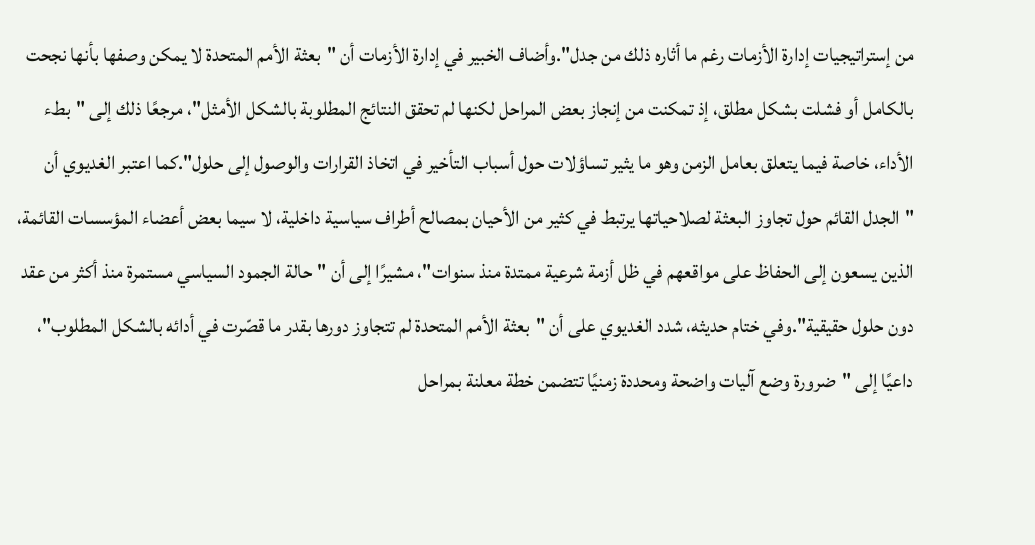من إستراتيجيات إدارة الأزمات رغم ما أثاره ذلك من جدل".وأضاف الخبير في إدارة الأزمات أن "بعثة الأمم المتحدة لا يمكن وصفها بأنها نجحت بالكامل أو فشلت بشكل مطلق، إذ تمكنت من إنجاز بعض المراحل لكنها لم تحقق النتائج المطلوبة بالشكل الأمثل"، مرجعًا ذلك إلى "بطء الأداء، خاصة فيما يتعلق بعامل الزمن وهو ما يثير تساؤلات حول أسباب التأخير في اتخاذ القرارات والوصول إلى حلول".كما اعتبر الغديوي أن "الجدل القائم حول تجاوز البعثة لصلاحياتها يرتبط في كثير من الأحيان بمصالح أطراف سياسية داخلية، لا سيما بعض أعضاء المؤسسات القائمة، الذين يسعون إلى الحفاظ على مواقعهم في ظل أزمة شرعية ممتدة منذ سنوات"، مشيرًا إلى أن "حالة الجمود السياسي مستمرة منذ أكثر من عقد دون حلول حقيقية".وفي ختام حديثه، شدد الغديوي على أن "بعثة الأمم المتحدة لم تتجاوز دورها بقدر ما قصّرت في أدائه بالشكل المطلوب"، داعيًا إلى "ضرورة وضع آليات واضحة ومحددة زمنيًا تتضمن خطة معلنة بمراحل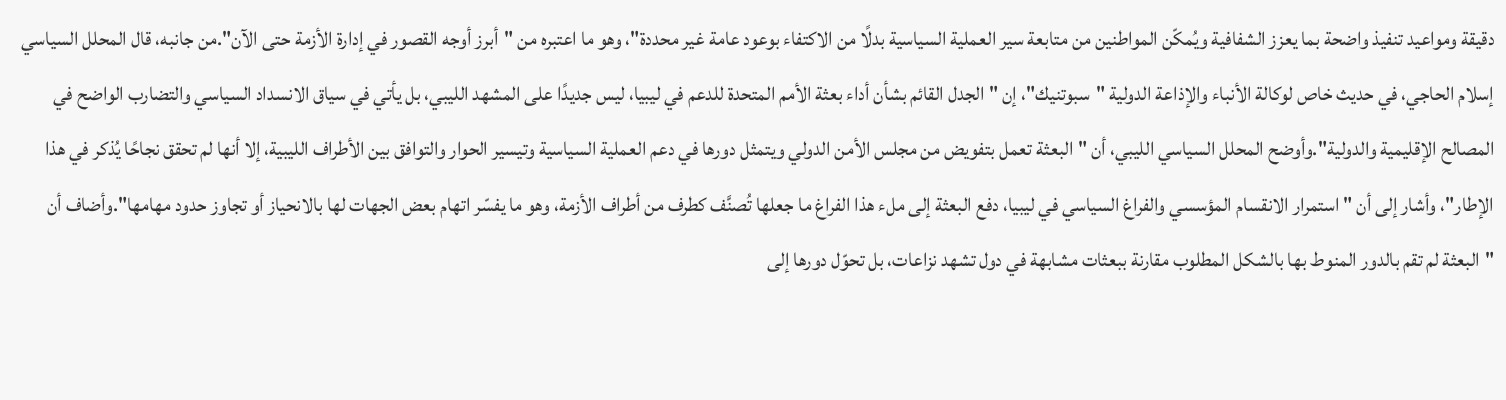دقيقة ومواعيد تنفيذ واضحة بما يعزز الشفافية ويُمكّن المواطنين من متابعة سير العملية السياسية بدلًا من الاكتفاء بوعود عامة غير محددة"، وهو ما اعتبره من "أبرز أوجه القصور في إدارة الأزمة حتى الآن".من جانبه، قال المحلل السياسي إسلام الحاجي، في حديث خاص لوكالة الأنباء والإذاعة الدولية "سبوتنيك"، إن "الجدل القائم بشأن أداء بعثة الأمم المتحدة للدعم في ليبيا، ليس جديدًا على المشهد الليبي، بل يأتي في سياق الانسداد السياسي والتضارب الواضح في المصالح الإقليمية والدولية".وأوضح المحلل السياسي الليبي، أن "البعثة تعمل بتفويض من مجلس الأمن الدولي ويتمثل دورها في دعم العملية السياسية وتيسير الحوار والتوافق بين الأطراف الليبية، إلا أنها لم تحقق نجاحًا يُذكر في هذا الإطار"، وأشار إلى أن "استمرار الانقسام المؤسسي والفراغ السياسي في ليبيا، دفع البعثة إلى ملء هذا الفراغ ما جعلها تُصنَّف كطرف من أطراف الأزمة، وهو ما يفسّر اتهام بعض الجهات لها بالانحياز أو تجاوز حدود مهامها".وأضاف أن "البعثة لم تقم بالدور المنوط بها بالشكل المطلوب مقارنة ببعثات مشابهة في دول تشهد نزاعات، بل تحوّل دورها إلى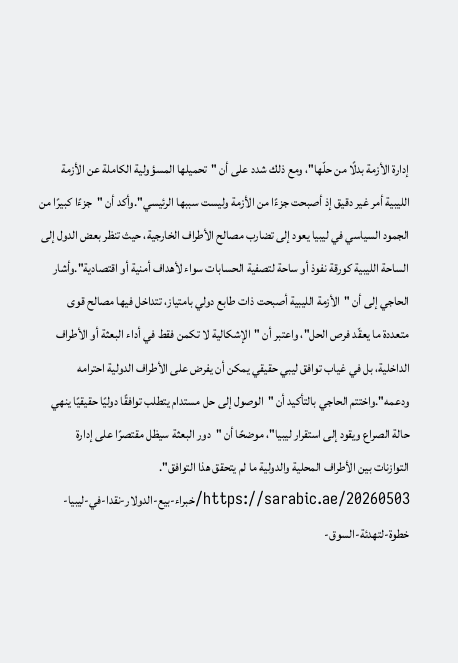إدارة الأزمة بدلًا من حلّها"، ومع ذلك شدد على أن "تحميلها المسؤولية الكاملة عن الأزمة الليبية أمر غير دقيق إذ أصبحت جزءًا من الأزمة وليست سببها الرئيسي".وأكد أن "جزءًا كبيرًا من الجمود السياسي في ليبيا يعود إلى تضارب مصالح الأطراف الخارجية، حيث تنظر بعض الدول إلى الساحة الليبية كورقة نفوذ أو ساحة لتصفية الحسابات سواء لأهداف أمنية أو اقتصادية".وأشار الحاجي إلى أن "الأزمة الليبية أصبحت ذات طابع دولي بامتياز، تتداخل فيها مصالح قوى متعددة ما يعقّد فرص الحل"، واعتبر أن "الإشكالية لا تكمن فقط في أداء البعثة أو الأطراف الداخلية، بل في غياب توافق ليبي حقيقي يمكن أن يفرض على الأطراف الدولية احترامه ودعمه".واختتم الحاجي بالتأكيد أن "الوصول إلى حل مستدام يتطلب توافقًا دوليًا حقيقيًا ينهي حالة الصراع ويقود إلى استقرار ليبيا"، موضحًا أن "دور البعثة سيظل مقتصرًا على إدارة التوازنات بين الأطراف المحلية والدولية ما لم يتحقق هذا التوافق".
https://sarabic.ae/20260503/خبراء-بيع-الدولار-نقدا-في-ليبيا-خطوة-لتهدئة-السوق-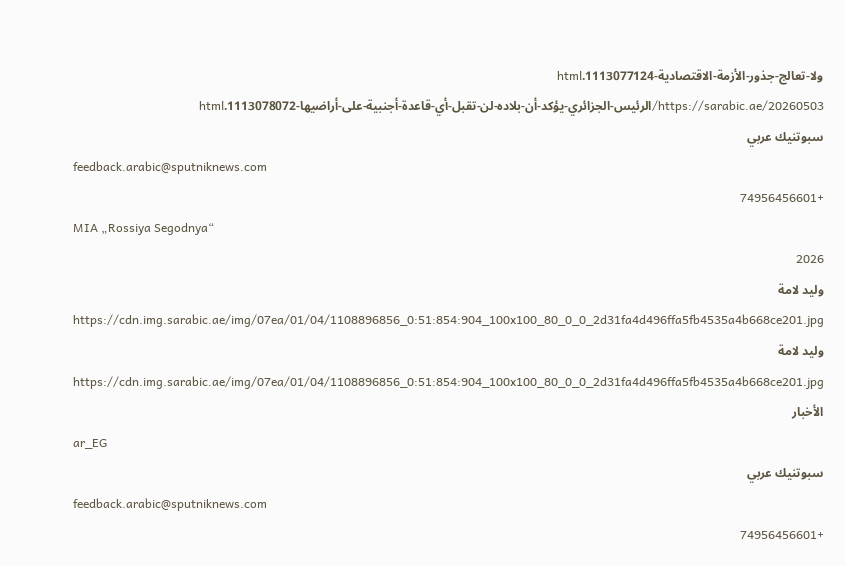ولا-تعالج-جذور-الأزمة-الاقتصادية-1113077124.html
https://sarabic.ae/20260503/الرئيس-الجزائري-يؤكد-أن-بلاده-لن-تقبل-أي-قاعدة-أجنبية-على-أراضيها-1113078072.html
سبوتنيك عربي
feedback.arabic@sputniknews.com
+74956456601
MIA „Rossiya Segodnya“
2026
وليد لامة
https://cdn.img.sarabic.ae/img/07ea/01/04/1108896856_0:51:854:904_100x100_80_0_0_2d31fa4d496ffa5fb4535a4b668ce201.jpg
وليد لامة
https://cdn.img.sarabic.ae/img/07ea/01/04/1108896856_0:51:854:904_100x100_80_0_0_2d31fa4d496ffa5fb4535a4b668ce201.jpg
الأخبار
ar_EG
سبوتنيك عربي
feedback.arabic@sputniknews.com
+74956456601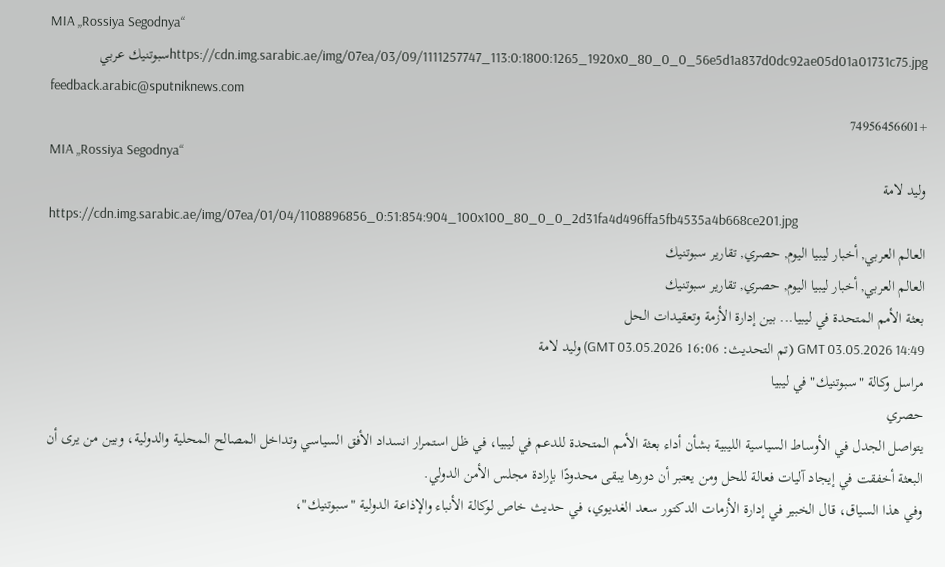MIA „Rossiya Segodnya“
https://cdn.img.sarabic.ae/img/07ea/03/09/1111257747_113:0:1800:1265_1920x0_80_0_0_56e5d1a837d0dc92ae05d01a01731c75.jpgسبوتنيك عربي
feedback.arabic@sputniknews.com
+74956456601
MIA „Rossiya Segodnya“
وليد لامة
https://cdn.img.sarabic.ae/img/07ea/01/04/1108896856_0:51:854:904_100x100_80_0_0_2d31fa4d496ffa5fb4535a4b668ce201.jpg
العالم العربي, أخبار ليبيا اليوم, حصري, تقارير سبوتنيك
العالم العربي, أخبار ليبيا اليوم, حصري, تقارير سبوتنيك
بعثة الأمم المتحدة في ليبيا... بين إدارة الأزمة وتعقيدات الحل
14:49 GMT 03.05.2026 (تم التحديث: 16:06 GMT 03.05.2026) وليد لامة
مراسل وكالة "سبوتنيك" في ليبيا
حصري
يتواصل الجدل في الأوساط السياسية الليبية بشأن أداء بعثة الأمم المتحدة للدعم في ليبيا، في ظل استمرار انسداد الأفق السياسي وتداخل المصالح المحلية والدولية، وبين من يرى أن البعثة أخفقت في إيجاد آليات فعالة للحل ومن يعتبر أن دورها يبقى محدودًا بإرادة مجلس الأمن الدولي.
وفي هذا السياق، قال الخبير في إدارة الأزمات الدكتور سعد الغديوي، في حديث خاص لوكالة الأنباء والإذاعة الدولية "سبوتنيك"،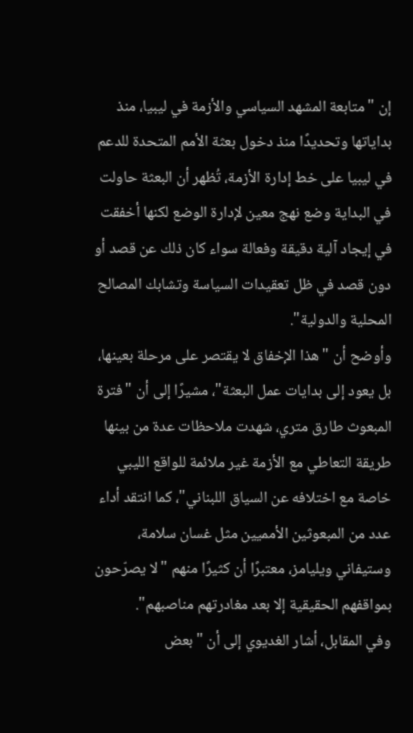إن "متابعة المشهد السياسي والأزمة في ليبيا، منذ بداياتها وتحديدًا منذ دخول بعثة الأمم المتحدة للدعم في ليبيا على خط إدارة الأزمة، تُظهر أن البعثة حاولت في البداية وضع نهج معين لإدارة الوضع لكنها أخفقت في إيجاد آلية دقيقة وفعالة سواء كان ذلك عن قصد أو دون قصد في ظل تعقيدات السياسة وتشابك المصالح المحلية والدولية".
وأوضح أن "هذا الإخفاق لا يقتصر على مرحلة بعينها، بل يعود إلى بدايات عمل البعثة"، مشيرًا إلى أن "فترة المبعوث طارق متري، شهدت ملاحظات عدة من بينها طريقة التعاطي مع الأزمة غير ملائمة للواقع الليبي خاصة مع اختلافه عن السياق اللبناني"، كما انتقد أداء عدد من المبعوثين الأمميين مثل غسان سلامة، وستيفاني ويليامز، معتبرًا أن كثيرًا منهم "لا يصرّحون بمواقفهم الحقيقية إلا بعد مغادرتهم مناصبهم".
وفي المقابل، أشار الغديوي إلى أن "بعض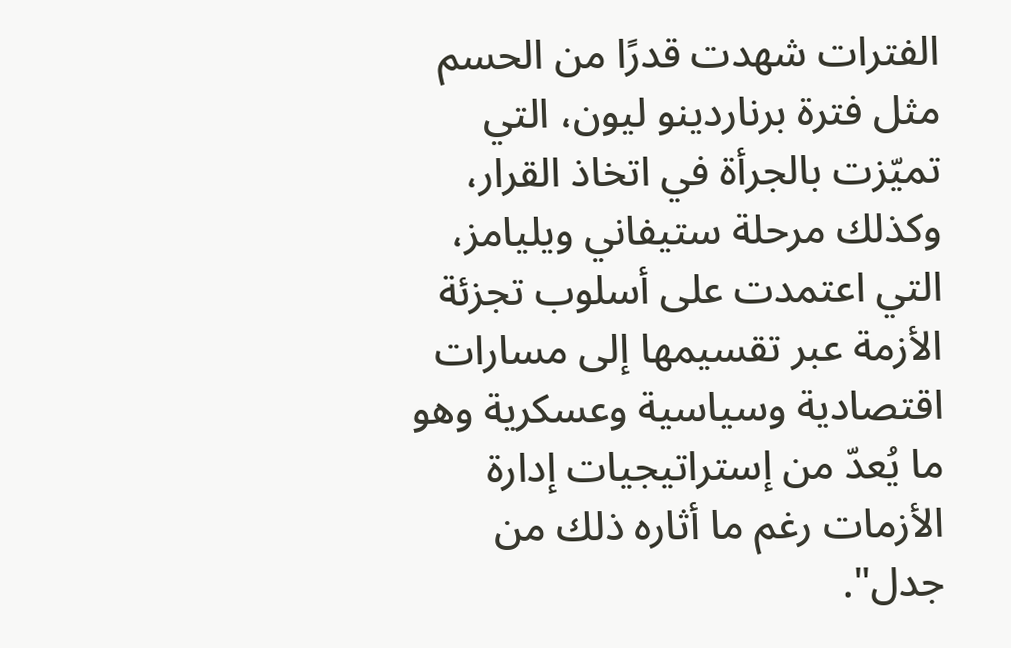الفترات شهدت قدرًا من الحسم مثل فترة برناردينو ليون، التي تميّزت بالجرأة في اتخاذ القرار، وكذلك مرحلة ستيفاني ويليامز، التي اعتمدت على أسلوب تجزئة الأزمة عبر تقسيمها إلى مسارات اقتصادية وسياسية وعسكرية وهو ما يُعدّ من إستراتيجيات إدارة الأزمات رغم ما أثاره ذلك من جدل".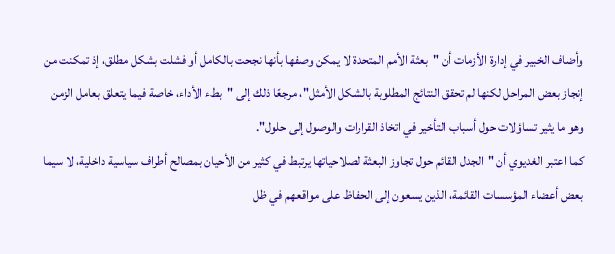وأضاف الخبير في إدارة الأزمات أن "بعثة الأمم المتحدة لا يمكن وصفها بأنها نجحت بالكامل أو فشلت بشكل مطلق، إذ تمكنت من إنجاز بعض المراحل لكنها لم تحقق النتائج المطلوبة بالشكل الأمثل"، مرجعًا ذلك إلى "بطء الأداء، خاصة فيما يتعلق بعامل الزمن وهو ما يثير تساؤلات حول أسباب التأخير في اتخاذ القرارات والوصول إلى حلول".
كما اعتبر الغديوي أن "الجدل القائم حول تجاوز البعثة لصلاحياتها يرتبط في كثير من الأحيان بمصالح أطراف سياسية داخلية، لا سيما بعض أعضاء المؤسسات القائمة، الذين يسعون إلى الحفاظ على مواقعهم في ظل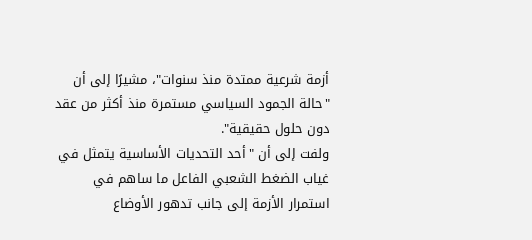أزمة شرعية ممتدة منذ سنوات"، مشيرًا إلى أن "حالة الجمود السياسي مستمرة منذ أكثر من عقد دون حلول حقيقية".
ولفت إلى أن "أحد التحديات الأساسية يتمثل في غياب الضغط الشعبي الفاعل ما ساهم في استمرار الأزمة إلى جانب تدهور الأوضاع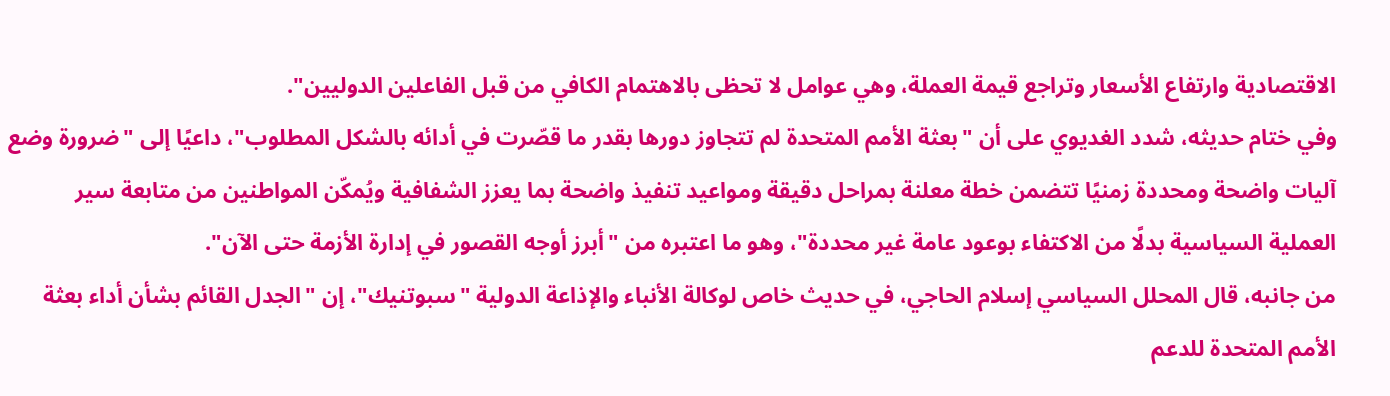الاقتصادية وارتفاع الأسعار وتراجع قيمة العملة، وهي عوامل لا تحظى بالاهتمام الكافي من قبل الفاعلين الدوليين".
وفي ختام حديثه، شدد الغديوي على أن "بعثة الأمم المتحدة لم تتجاوز دورها بقدر ما قصّرت في أدائه بالشكل المطلوب"، داعيًا إلى "ضرورة وضع آليات واضحة ومحددة زمنيًا تتضمن خطة معلنة بمراحل دقيقة ومواعيد تنفيذ واضحة بما يعزز الشفافية ويُمكّن المواطنين من متابعة سير العملية السياسية بدلًا من الاكتفاء بوعود عامة غير محددة"، وهو ما اعتبره من "أبرز أوجه القصور في إدارة الأزمة حتى الآن".
من جانبه، قال المحلل السياسي إسلام الحاجي، في حديث خاص لوكالة الأنباء والإذاعة الدولية "سبوتنيك"، إن "الجدل القائم بشأن أداء بعثة الأمم المتحدة للدعم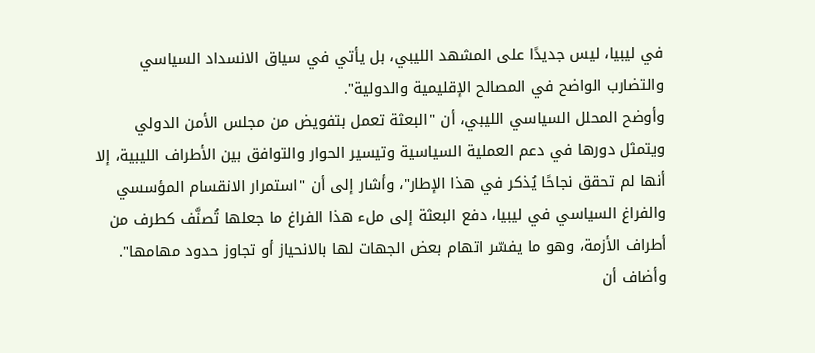في ليبيا، ليس جديدًا على المشهد الليبي، بل يأتي في سياق الانسداد السياسي والتضارب الواضح في المصالح الإقليمية والدولية".
وأوضح المحلل السياسي الليبي، أن "البعثة تعمل بتفويض من مجلس الأمن الدولي ويتمثل دورها في دعم العملية السياسية وتيسير الحوار والتوافق بين الأطراف الليبية، إلا أنها لم تحقق نجاحًا يُذكر في هذا الإطار"، وأشار إلى أن "استمرار الانقسام المؤسسي والفراغ السياسي في ليبيا، دفع البعثة إلى ملء هذا الفراغ ما جعلها تُصنَّف كطرف من أطراف الأزمة، وهو ما يفسّر اتهام بعض الجهات لها بالانحياز أو تجاوز حدود مهامها".
وأضاف أن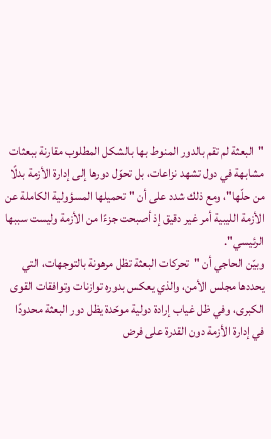"البعثة لم تقم بالدور المنوط بها بالشكل المطلوب مقارنة ببعثات مشابهة في دول تشهد نزاعات، بل تحوّل دورها إلى إدارة الأزمة بدلًا من حلّها"، ومع ذلك شدد على أن "تحميلها المسؤولية الكاملة عن الأزمة الليبية أمر غير دقيق إذ أصبحت جزءًا من الأزمة وليست سببها الرئيسي".
وبيّن الحاجي أن "تحركات البعثة تظل مرهونة بالتوجهات، التي يحددها مجلس الأمن، والذي يعكس بدوره توازنات وتوافقات القوى الكبرى، وفي ظل غياب إرادة دولية موحّدة يظل دور البعثة محدودًا في إدارة الأزمة دون القدرة على فرض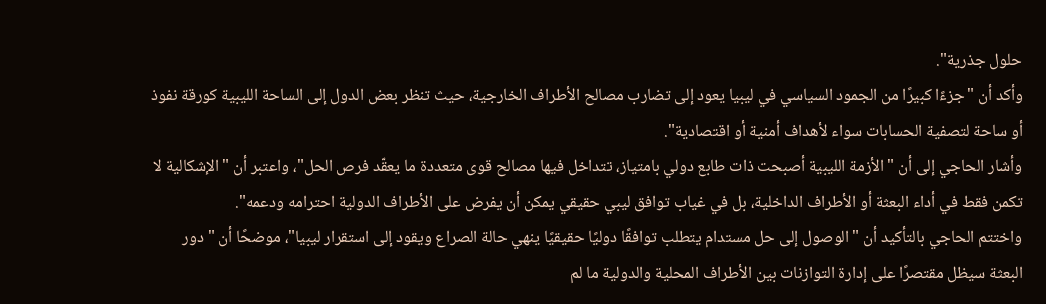حلول جذرية".
وأكد أن "جزءًا كبيرًا من الجمود السياسي في ليبيا يعود إلى تضارب مصالح الأطراف الخارجية، حيث تنظر بعض الدول إلى الساحة الليبية كورقة نفوذ أو ساحة لتصفية الحسابات سواء لأهداف أمنية أو اقتصادية".
وأشار الحاجي إلى أن "الأزمة الليبية أصبحت ذات طابع دولي بامتياز، تتداخل فيها مصالح قوى متعددة ما يعقّد فرص الحل"، واعتبر أن "الإشكالية لا تكمن فقط في أداء البعثة أو الأطراف الداخلية، بل في غياب توافق ليبي حقيقي يمكن أن يفرض على الأطراف الدولية احترامه ودعمه".
واختتم الحاجي بالتأكيد أن "الوصول إلى حل مستدام يتطلب توافقًا دوليًا حقيقيًا ينهي حالة الصراع ويقود إلى استقرار ليبيا"، موضحًا أن "دور البعثة سيظل مقتصرًا على إدارة التوازنات بين الأطراف المحلية والدولية ما لم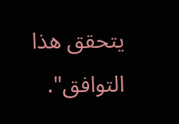يتحقق هذا التوافق".